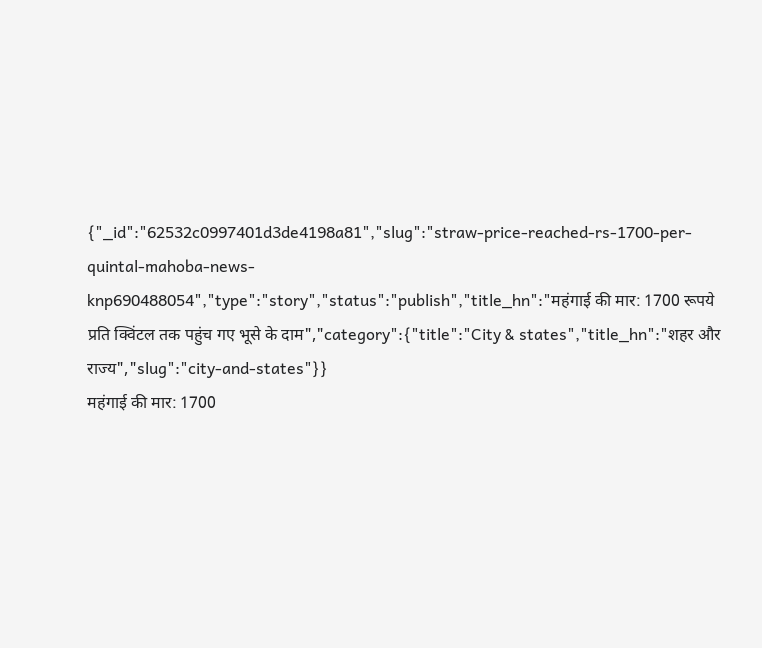{"_id":"62532c0997401d3de4198a81","slug":"straw-price-reached-rs-1700-per-quintal-mahoba-news-knp690488054","type":"story","status":"publish","title_hn":"महंगाई की मार: 1700 रूपये प्रति क्विंटल तक पहुंच गए भूसे के दाम","category":{"title":"City & states","title_hn":"शहर और राज्य","slug":"city-and-states"}}
महंगाई की मार: 1700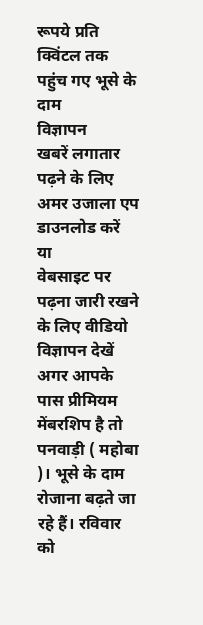रूपये प्रति क्विंटल तक पहुंच गए भूसे के दाम
विज्ञापन
खबरें लगातार पढ़ने के लिए अमर उजाला एप डाउनलोड करें
या
वेबसाइट पर पढ़ना जारी रखने के लिए वीडियो विज्ञापन देखें
अगर आपके पास प्रीमियम मेंबरशिप है तो
पनवाड़ी ( महोबा )। भूसे के दाम रोजाना बढ़ते जा रहे हैं। रविवार को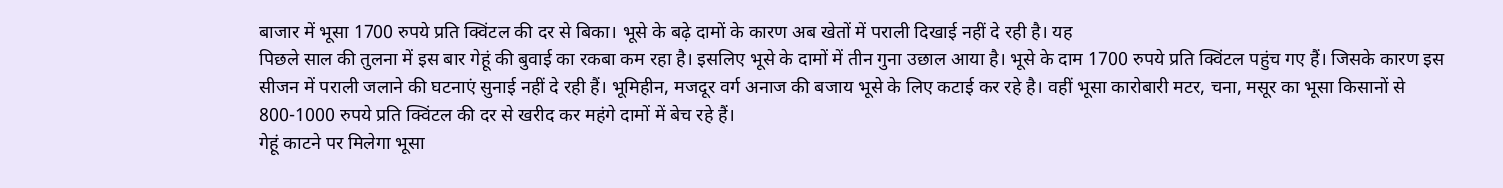बाजार में भूसा 1700 रुपये प्रति क्विंटल की दर से बिका। भूसे के बढ़े दामों के कारण अब खेतों में पराली दिखाई नहीं दे रही है। यह
पिछले साल की तुलना में इस बार गेहूं की बुवाई का रकबा कम रहा है। इसलिए भूसे के दामों में तीन गुना उछाल आया है। भूसे के दाम 1700 रुपये प्रति क्विंटल पहुंच गए हैं। जिसके कारण इस सीजन में पराली जलाने की घटनाएं सुनाई नहीं दे रही हैं। भूमिहीन, मजदूर वर्ग अनाज की बजाय भूसे के लिए कटाई कर रहे है। वहीं भूसा कारोबारी मटर, चना, मसूर का भूसा किसानों से 800-1000 रुपये प्रति क्विंटल की दर से खरीद कर महंगे दामों में बेच रहे हैं।
गेहूं काटने पर मिलेगा भूसा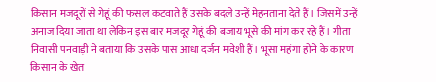किसान मजदूरों से गेहूं की फसल कटवाते हैं उसके बदले उन्हें मेहनताना देते हैं। जिसमें उन्हें अनाज दिया जाता था लेकिन इस बार मजदूर गेहूं की बजाय भूसे की मांग कर रहे हैं। गीता निवासी पनवाड़ी ने बताया कि उसके पास आधा दर्जन मवेशी हैं। भूसा महंगा होने के कारण किसान के खेत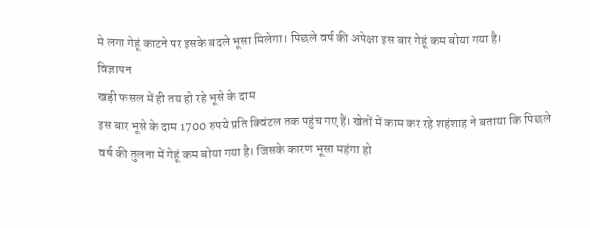मे लगा गेहूं काटने पर इसके बदले भूसा मिलेगा। पिछले वर्ष की अपेक्षा इस बार गेहूं कम बोया गया है।
विज्ञापन
खड़ी फसल में ही तय हो रहे भूसे के दाम
इस बार भूसे के दाम 1700 रुपये प्रति क्विंटल तक पहुंच गए हैं। खेतों में काम कर रहे शहंशाह ने बताया कि पिछले वर्ष की तुलना में गेहूं कम बोया गया है। जिसके कारण भूसा महंगा हो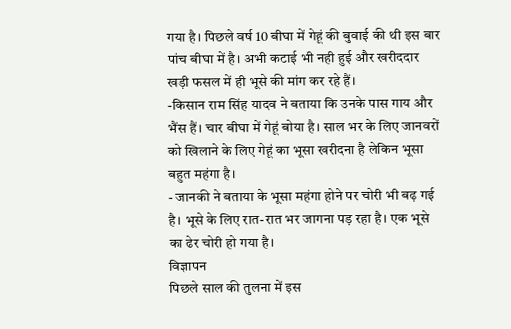गया है। पिछले वर्ष 10 बीघा में गेहूं की बुवाई की थी इस बार पांच बीघा में है। अभी कटाई भी नही हुई और खरीददार खड़ी फसल में ही भूसे की मांग कर रहे हैं।
-किसान राम सिंह यादव ने बताया कि उनके पास गाय और भैंस हैं। चार बीघा में गेहूं बोया है। साल भर के लिए जानवरों को खिलाने के लिए गेहूं का भूसा खरीदना है लेकिन भूसा बहुत महंगा है।
- जानकी ने बताया के भूसा महंगा होने पर चोरी भी बढ़ गई है। भूसे के लिए रात-रात भर जागना पड़ रहा है। एक भूसे का ढेर चोरी हो गया है।
विज्ञापन
पिछले साल की तुलना में इस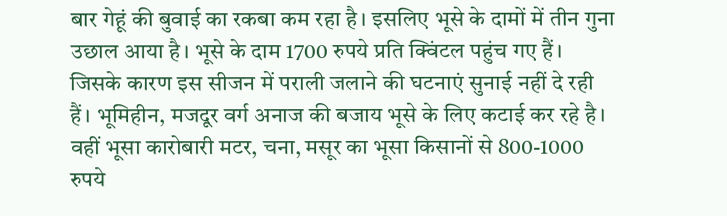बार गेहूं की बुवाई का रकबा कम रहा है। इसलिए भूसे के दामों में तीन गुना उछाल आया है। भूसे के दाम 1700 रुपये प्रति क्विंटल पहुंच गए हैं। जिसके कारण इस सीजन में पराली जलाने की घटनाएं सुनाई नहीं दे रही हैं। भूमिहीन, मजदूर वर्ग अनाज की बजाय भूसे के लिए कटाई कर रहे है। वहीं भूसा कारोबारी मटर, चना, मसूर का भूसा किसानों से 800-1000 रुपये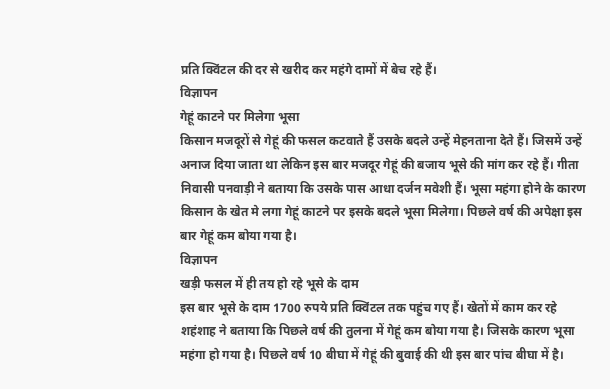प्रति क्विंटल की दर से खरीद कर महंगे दामों में बेच रहे हैं।
विज्ञापन
गेहूं काटने पर मिलेगा भूसा
किसान मजदूरों से गेहूं की फसल कटवाते हैं उसके बदले उन्हें मेहनताना देते हैं। जिसमें उन्हें अनाज दिया जाता था लेकिन इस बार मजदूर गेहूं की बजाय भूसे की मांग कर रहे हैं। गीता निवासी पनवाड़ी ने बताया कि उसके पास आधा दर्जन मवेशी हैं। भूसा महंगा होने के कारण किसान के खेत मे लगा गेहूं काटने पर इसके बदले भूसा मिलेगा। पिछले वर्ष की अपेक्षा इस बार गेहूं कम बोया गया है।
विज्ञापन
खड़ी फसल में ही तय हो रहे भूसे के दाम
इस बार भूसे के दाम 1700 रुपये प्रति क्विंटल तक पहुंच गए हैं। खेतों में काम कर रहे शहंशाह ने बताया कि पिछले वर्ष की तुलना में गेहूं कम बोया गया है। जिसके कारण भूसा महंगा हो गया है। पिछले वर्ष 10 बीघा में गेहूं की बुवाई की थी इस बार पांच बीघा में है।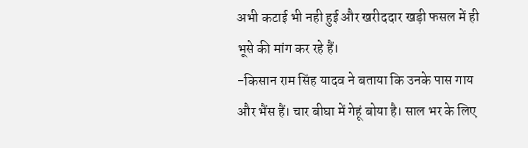अभी कटाई भी नही हुई और खरीददार खड़ी फसल में ही भूसे की मांग कर रहे हैं।
-किसान राम सिंह यादव ने बताया कि उनके पास गाय और भैंस हैं। चार बीघा में गेहूं बोया है। साल भर के लिए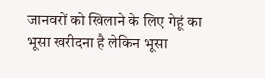जानवरों को खिलाने के लिए गेहूं का भूसा खरीदना है लेकिन भूसा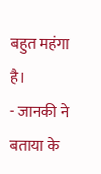बहुत महंगा है।
- जानकी ने बताया के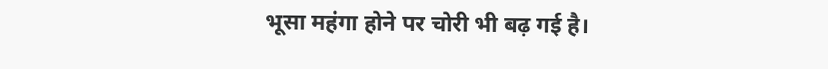भूसा महंगा होने पर चोरी भी बढ़ गई है।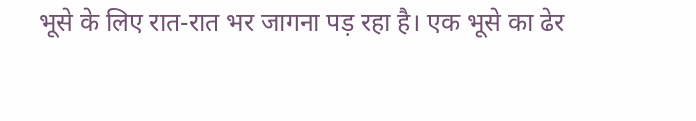भूसे के लिए रात-रात भर जागना पड़ रहा है। एक भूसे का ढेर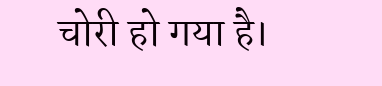चोरी हो गया है।